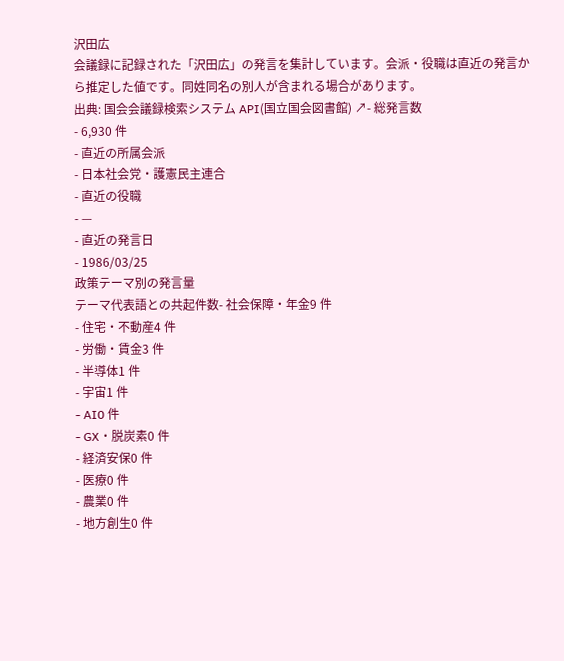沢田広
会議録に記録された「沢田広」の発言を集計しています。会派・役職は直近の発言から推定した値です。同姓同名の別人が含まれる場合があります。
出典: 国会会議録検索システム API(国立国会図書館) ↗- 総発言数
- 6,930 件
- 直近の所属会派
- 日本社会党・護憲民主連合
- 直近の役職
- —
- 直近の発言日
- 1986/03/25
政策テーマ別の発言量
テーマ代表語との共起件数- 社会保障・年金9 件
- 住宅・不動産4 件
- 労働・賃金3 件
- 半導体1 件
- 宇宙1 件
- AI0 件
- GX・脱炭素0 件
- 経済安保0 件
- 医療0 件
- 農業0 件
- 地方創生0 件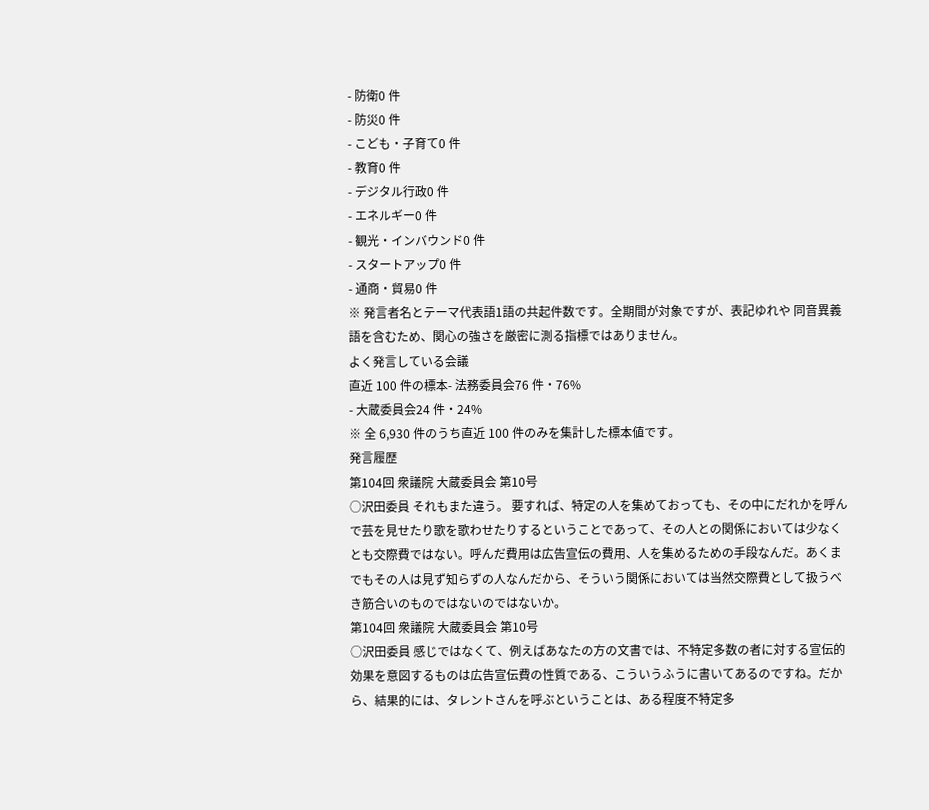- 防衛0 件
- 防災0 件
- こども・子育て0 件
- 教育0 件
- デジタル行政0 件
- エネルギー0 件
- 観光・インバウンド0 件
- スタートアップ0 件
- 通商・貿易0 件
※ 発言者名とテーマ代表語1語の共起件数です。全期間が対象ですが、表記ゆれや 同音異義語を含むため、関心の強さを厳密に測る指標ではありません。
よく発言している会議
直近 100 件の標本- 法務委員会76 件・76%
- 大蔵委員会24 件・24%
※ 全 6,930 件のうち直近 100 件のみを集計した標本値です。
発言履歴
第104回 衆議院 大蔵委員会 第10号
○沢田委員 それもまた違う。 要すれば、特定の人を集めておっても、その中にだれかを呼んで芸を見せたり歌を歌わせたりするということであって、その人との関係においては少なくとも交際費ではない。呼んだ費用は広告宣伝の費用、人を集めるための手段なんだ。あくまでもその人は見ず知らずの人なんだから、そういう関係においては当然交際費として扱うべき筋合いのものではないのではないか。
第104回 衆議院 大蔵委員会 第10号
○沢田委員 感じではなくて、例えばあなたの方の文書では、不特定多数の者に対する宣伝的効果を意図するものは広告宣伝費の性質である、こういうふうに書いてあるのですね。だから、結果的には、タレントさんを呼ぶということは、ある程度不特定多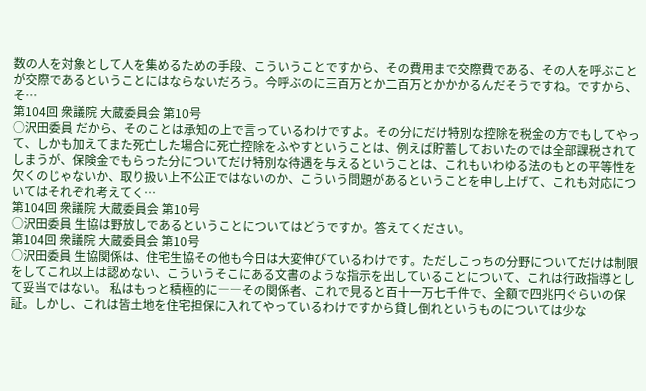数の人を対象として人を集めるための手段、こういうことですから、その費用まで交際費である、その人を呼ぶことが交際であるということにはならないだろう。今呼ぶのに三百万とか二百万とかかかるんだそうですね。ですから、そ…
第104回 衆議院 大蔵委員会 第10号
○沢田委員 だから、そのことは承知の上で言っているわけですよ。その分にだけ特別な控除を税金の方でもしてやって、しかも加えてまた死亡した場合に死亡控除をふやすということは、例えば貯蓄しておいたのでは全部課税されてしまうが、保険金でもらった分についてだけ特別な待遇を与えるということは、これもいわゆる法のもとの平等性を欠くのじゃないか、取り扱い上不公正ではないのか、こういう問題があるということを申し上げて、これも対応についてはそれぞれ考えてく…
第104回 衆議院 大蔵委員会 第10号
○沢田委員 生協は野放しであるということについてはどうですか。答えてください。
第104回 衆議院 大蔵委員会 第10号
○沢田委員 生協関係は、住宅生協その他も今日は大変伸びているわけです。ただしこっちの分野についてだけは制限をしてこれ以上は認めない、こういうそこにある文書のような指示を出していることについて、これは行政指導として妥当ではない。 私はもっと積極的に――その関係者、これで見ると百十一万七千件で、全額で四兆円ぐらいの保証。しかし、これは皆土地を住宅担保に入れてやっているわけですから貸し倒れというものについては少な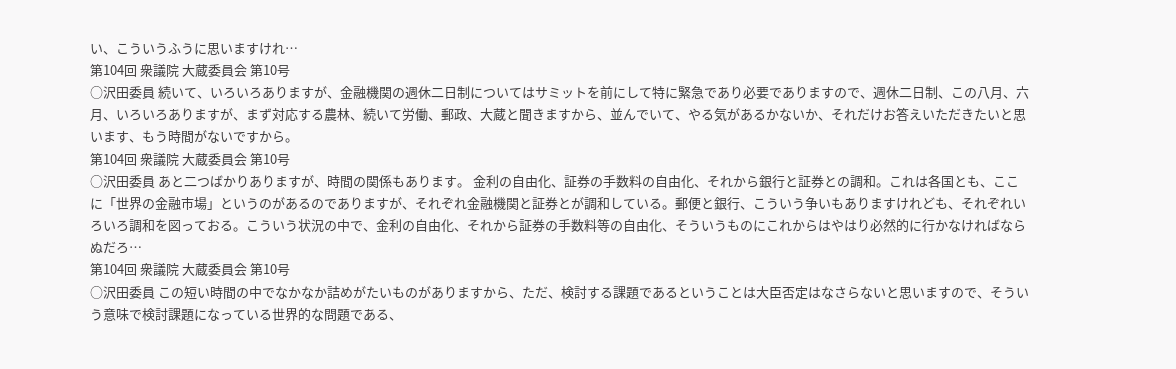い、こういうふうに思いますけれ…
第104回 衆議院 大蔵委員会 第10号
○沢田委員 続いて、いろいろありますが、金融機関の週休二日制についてはサミットを前にして特に緊急であり必要でありますので、週休二日制、この八月、六月、いろいろありますが、まず対応する農林、続いて労働、郵政、大蔵と聞きますから、並んでいて、やる気があるかないか、それだけお答えいただきたいと思います、もう時間がないですから。
第104回 衆議院 大蔵委員会 第10号
○沢田委員 あと二つばかりありますが、時間の関係もあります。 金利の自由化、証券の手数料の自由化、それから銀行と証券との調和。これは各国とも、ここに「世界の金融市場」というのがあるのでありますが、それぞれ金融機関と証券とが調和している。郵便と銀行、こういう争いもありますけれども、それぞれいろいろ調和を図っておる。こういう状況の中で、金利の自由化、それから証券の手数料等の自由化、そういうものにこれからはやはり必然的に行かなければならぬだろ…
第104回 衆議院 大蔵委員会 第10号
○沢田委員 この短い時間の中でなかなか詰めがたいものがありますから、ただ、検討する課題であるということは大臣否定はなさらないと思いますので、そういう意味で検討課題になっている世界的な問題である、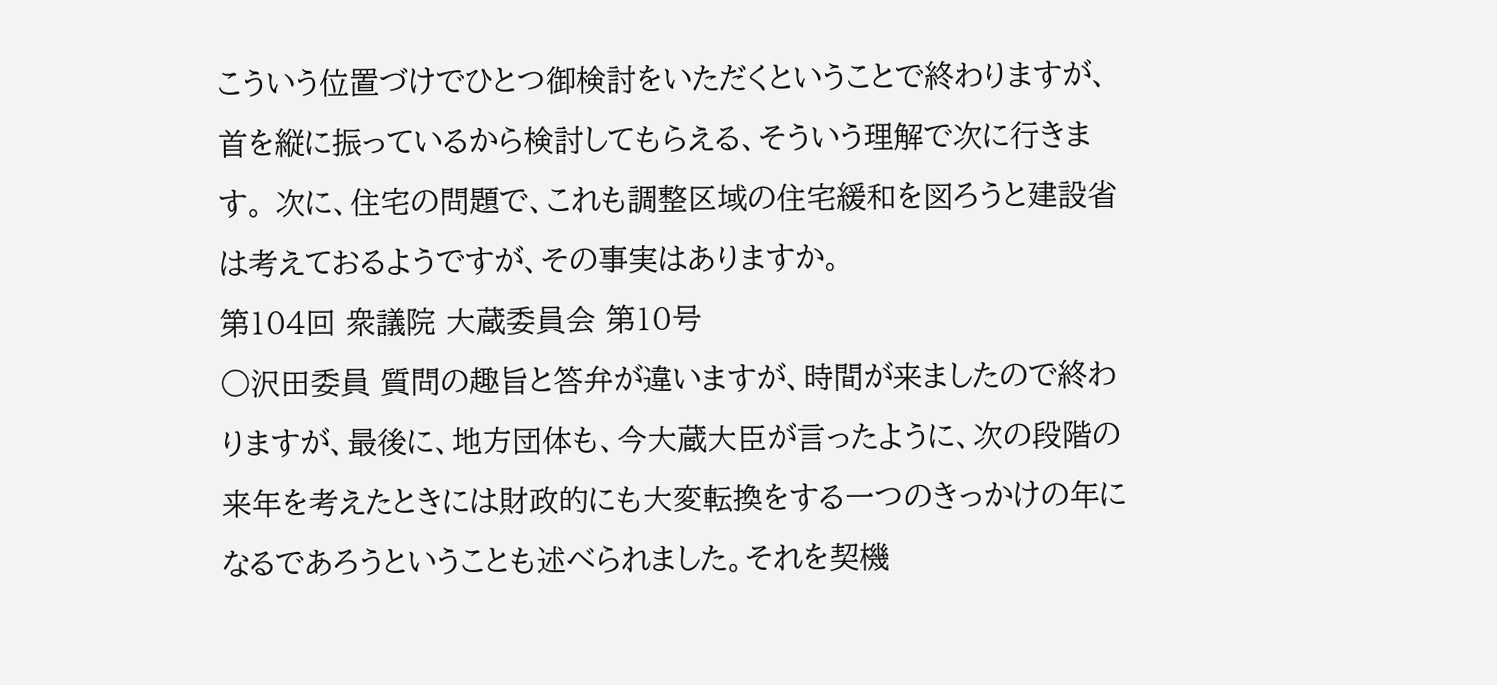こういう位置づけでひとつ御検討をいただくということで終わりますが、首を縦に振っているから検討してもらえる、そういう理解で次に行きます。 次に、住宅の問題で、これも調整区域の住宅緩和を図ろうと建設省は考えておるようですが、その事実はありますか。
第104回 衆議院 大蔵委員会 第10号
○沢田委員 質問の趣旨と答弁が違いますが、時間が来ましたので終わりますが、最後に、地方団体も、今大蔵大臣が言ったように、次の段階の来年を考えたときには財政的にも大変転換をする一つのきっかけの年になるであろうということも述べられました。それを契機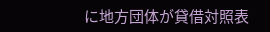に地方団体が貸借対照表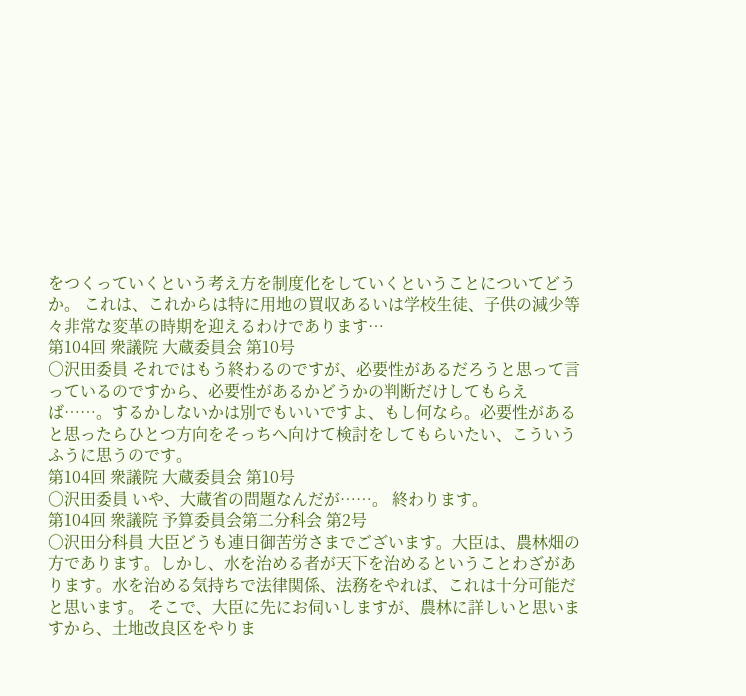をつくっていくという考え方を制度化をしていくということについてどうか。 これは、これからは特に用地の買収あるいは学校生徒、子供の減少等々非常な変革の時期を迎えるわけであります…
第104回 衆議院 大蔵委員会 第10号
○沢田委員 それではもう終わるのですが、必要性があるだろうと思って言っているのですから、必要性があるかどうかの判断だけしてもらえば……。するかしないかは別でもいいですよ、もし何なら。必要性があると思ったらひとつ方向をそっちへ向けて検討をしてもらいたい、こういうふうに思うのです。
第104回 衆議院 大蔵委員会 第10号
○沢田委員 いや、大蔵省の問題なんだが……。 終わります。
第104回 衆議院 予算委員会第二分科会 第2号
○沢田分科員 大臣どうも連日御苦労さまでございます。大臣は、農林畑の方であります。しかし、水を治める者が天下を治めるということわざがあります。水を治める気持ちで法律関係、法務をやれば、これは十分可能だと思います。 そこで、大臣に先にお伺いしますが、農林に詳しいと思いますから、土地改良区をやりま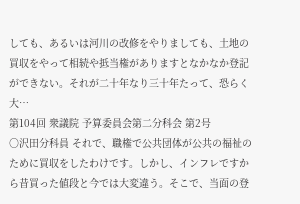しても、あるいは河川の改修をやりましても、土地の買収をやって相続や抵当権がありますとなかなか登記ができない。それが二十年なり三十年たって、恐らく大…
第104回 衆議院 予算委員会第二分科会 第2号
○沢田分科員 それで、職権で公共団体が公共の福祉のために買収をしたわけです。しかし、インフレですから昔買った値段と今では大変違う。そこで、当面の登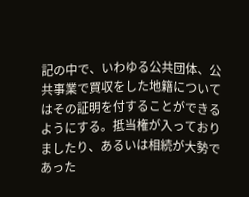記の中で、いわゆる公共団体、公共事業で買収をした地籍についてはその証明を付することができるようにする。抵当権が入っておりましたり、あるいは相続が大勢であった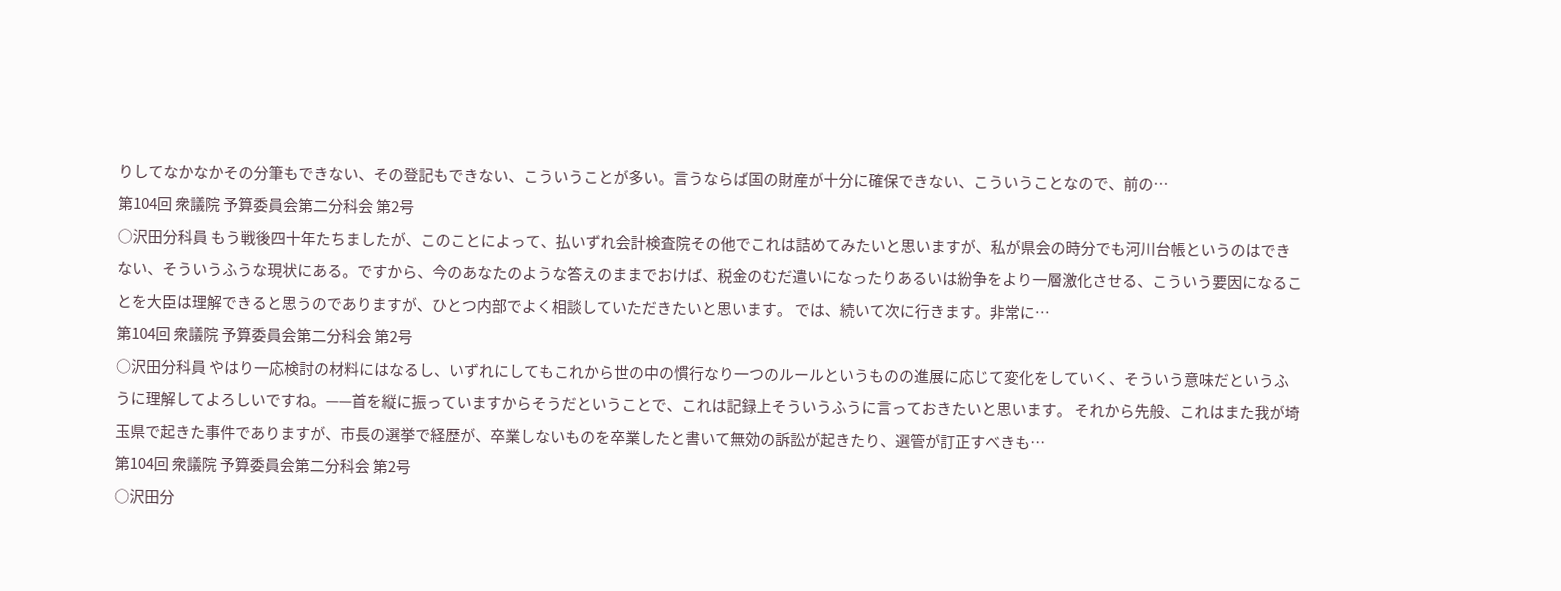りしてなかなかその分筆もできない、その登記もできない、こういうことが多い。言うならば国の財産が十分に確保できない、こういうことなので、前の…
第104回 衆議院 予算委員会第二分科会 第2号
○沢田分科員 もう戦後四十年たちましたが、このことによって、払いずれ会計検査院その他でこれは詰めてみたいと思いますが、私が県会の時分でも河川台帳というのはできない、そういうふうな現状にある。ですから、今のあなたのような答えのままでおけば、税金のむだ遣いになったりあるいは紛争をより一層激化させる、こういう要因になることを大臣は理解できると思うのでありますが、ひとつ内部でよく相談していただきたいと思います。 では、続いて次に行きます。非常に…
第104回 衆議院 予算委員会第二分科会 第2号
○沢田分科員 やはり一応検討の材料にはなるし、いずれにしてもこれから世の中の慣行なり一つのルールというものの進展に応じて変化をしていく、そういう意味だというふうに理解してよろしいですね。——首を縦に振っていますからそうだということで、これは記録上そういうふうに言っておきたいと思います。 それから先般、これはまた我が埼玉県で起きた事件でありますが、市長の選挙で経歴が、卒業しないものを卒業したと書いて無効の訴訟が起きたり、選管が訂正すべきも…
第104回 衆議院 予算委員会第二分科会 第2号
○沢田分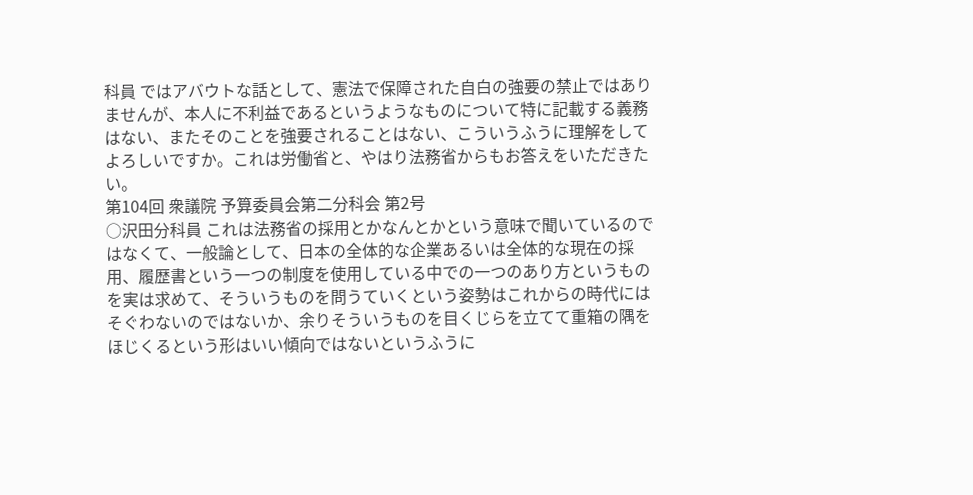科員 ではアバウトな話として、憲法で保障された自白の強要の禁止ではありませんが、本人に不利益であるというようなものについて特に記載する義務はない、またそのことを強要されることはない、こういうふうに理解をしてよろしいですか。これは労働省と、やはり法務省からもお答えをいただきたい。
第104回 衆議院 予算委員会第二分科会 第2号
○沢田分科員 これは法務省の採用とかなんとかという意味で聞いているのではなくて、一般論として、日本の全体的な企業あるいは全体的な現在の採用、履歴書という一つの制度を使用している中での一つのあり方というものを実は求めて、そういうものを問うていくという姿勢はこれからの時代にはそぐわないのではないか、余りそういうものを目くじらを立てて重箱の隅をほじくるという形はいい傾向ではないというふうに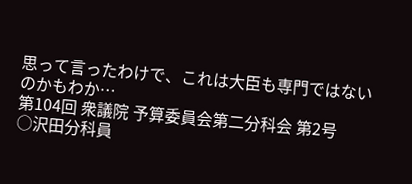思って言ったわけで、これは大臣も専門ではないのかもわか…
第104回 衆議院 予算委員会第二分科会 第2号
○沢田分科員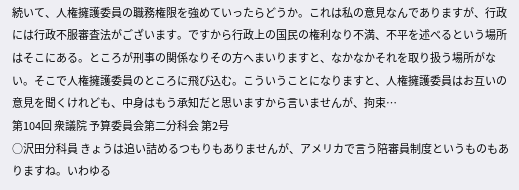続いて、人権擁護委員の職務権限を強めていったらどうか。これは私の意見なんでありますが、行政には行政不服審査法がございます。ですから行政上の国民の権利なり不満、不平を述べるという場所はそこにある。ところが刑事の関係なりその方へまいりますと、なかなかそれを取り扱う場所がない。そこで人権擁護委員のところに飛び込む。こういうことになりますと、人権擁護委員はお互いの意見を聞くけれども、中身はもう承知だと思いますから言いませんが、拘束…
第104回 衆議院 予算委員会第二分科会 第2号
○沢田分科員 きょうは追い詰めるつもりもありませんが、アメリカで言う陪審員制度というものもありますね。いわゆる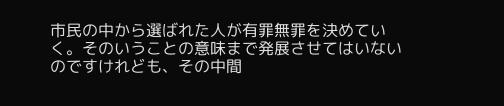市民の中から選ばれた人が有罪無罪を決めていく。そのいうことの意味まで発展させてはいないのですけれども、その中間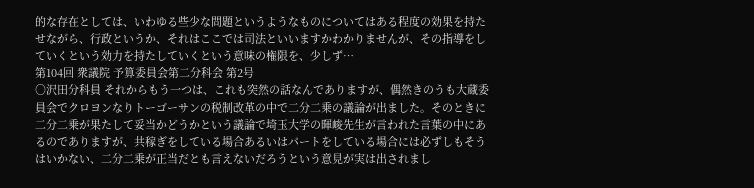的な存在としては、いわゆる些少な問題というようなものについてはある程度の効果を持たせながら、行政というか、それはここでは司法といいますかわかりませんが、その指導をしていくという効力を持たしていくという意味の権限を、少しず…
第104回 衆議院 予算委員会第二分科会 第2号
○沢田分科員 それからもう一つは、これも突然の話なんでありますが、偶然きのうも大蔵委員会でクロヨンなりトーゴーサンの税制改革の中で二分二乗の議論が出ました。そのときに二分二乗が果たして妥当かどうかという議論で埼玉大学の暉峻先生が言われた言葉の中にあるのでありますが、共稼ぎをしている場合あるいはパートをしている場合には必ずしもそうはいかない、二分二乗が正当だとも言えないだろうという意見が実は出されまし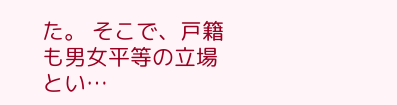た。 そこで、戸籍も男女平等の立場とい…